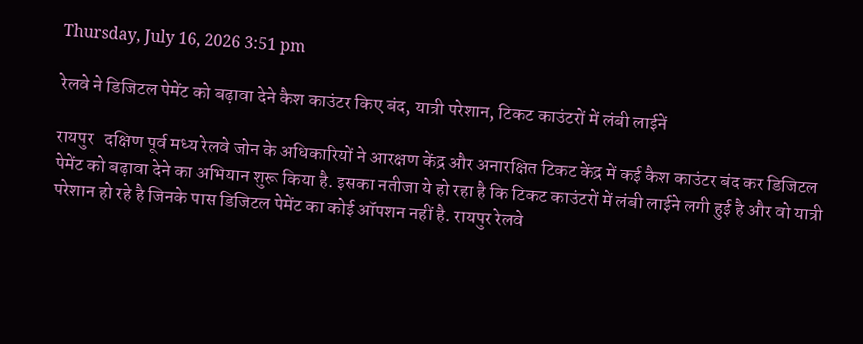Thursday, July 16, 2026 3:51 pm

रेलवे ने डिजिटल पेमेंट को बढ़ावा देने कैश काउंटर किए बंद, यात्री परेशान, टिकट काउंटरों में लंबी लाईनें

रायपुर   दक्षिण पूर्व मध्य रेलवे जोन के अधिकारियों ने आरक्षण केंद्र और अनारक्षित टिकट केंद्र में कई कैश काउंटर बंद कर डिजिटल पेमेंट को बढ़ावा देने का अभियान शुरू किया है. इसका नतीजा ये हो रहा है कि टिकट काउंटरों में लंबी लाईने लगी हुई है और वो यात्री परेशान हो रहे है जिनके पास डिजिटल पेमेंट का कोई ऑपशन नहीं है. रायपुर रेलवे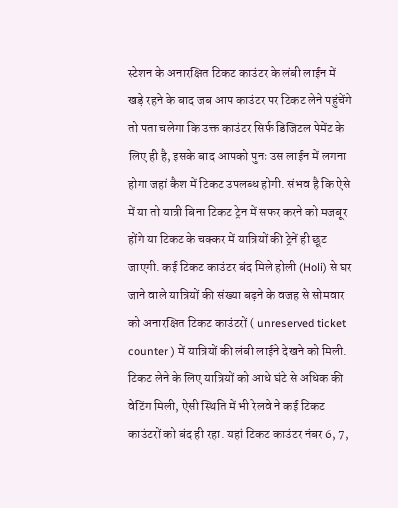स्टेशन के अनारक्षित टिकट काउंटर के लंबी लाईन में खड़े रहने के बाद जब आप काउंटर पर टिकट लेने पहुंचेंगे तो पता चलेगा कि उक्त काउंटर सिर्फ डिजिटल पेमेंट के लिए ही है, इसके बाद आपको पुनः उस लाईन में लगना होगा जहां कैश में टिकट उपलब्ध होगी. संभव है कि ऐसे में या तो यात्री बिना टिकट ट्रेन में सफर करने को मजबूर होंगे या टिकट के चक्कर में यात्रियों की ट्रेनें ही छूट जाएगी. कई टिकट काउंटर बंद मिले होली (Holi) से घर जाने वाले यात्रियों की संख्या बढ़ने के वजह से सोमवार को अनारक्षित टिकट काउंटरों ( unreserved ticket counter ) में यात्रियों की लंबी लाईने देखने को मिली. टिकट लेने के लिए यात्रियों को आधे घंटे से अधिक की वेटिंग मिली, ऐसी स्थिति में भी रेलवे ने कई टिकट काउंटरों को बंद ही रहा. यहां टिकट काउंटर नंबर 6, 7,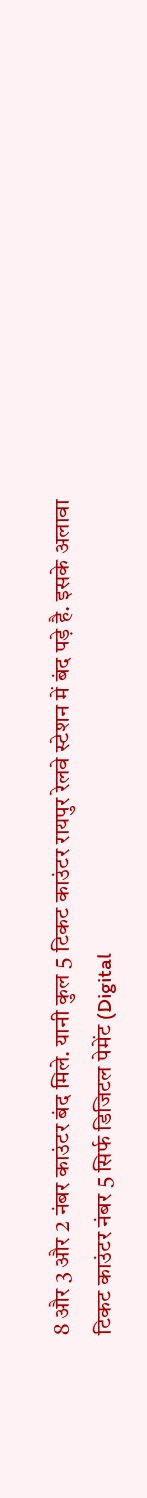8 और 3 और 2 नंबर काउंटर बंद मिले. यानी कुल 5 टिकट काउंटर रायपुर रेलवे स्टेशन में बंद पड़े है. इसके अलावा टिकट काउंटर नंबर 5 सिर्फ डिजिटल पेमेंट (Digital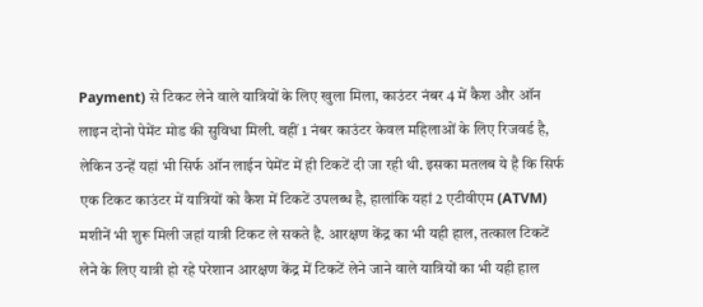Payment) से टिकट लेने वाले यात्रियों के लिए खुला मिला, काउंटर नंबर 4 में कैश और ऑन लाइन दोनो पेमेंट मोड की सुविधा मिली. वहीं 1 नंबर काउंटर केवल महिलाओं के लिए रिजवर्ड है, लेकिन उन्हें यहां भी सिर्फ ऑन लाईन पेमेंट में ही टिकटें दी जा रही थी. इसका मतलब ये है कि सिर्फ एक टिकट काउंटर में यात्रियों को कैश में टिकटें उपलब्ध है, हालांकि यहां 2 एटीवीएम (ATVM) मशीनें भी शुरू मिली जहां यात्री टिकट ले सकते है. आरक्षण केंद्र का भी यही हाल, तत्काल टिकटें लेने के लिए यात्री हो रहे परेशान आरक्षण केंद्र में टिकटें लेने जाने वाले यात्रियों का भी यही हाल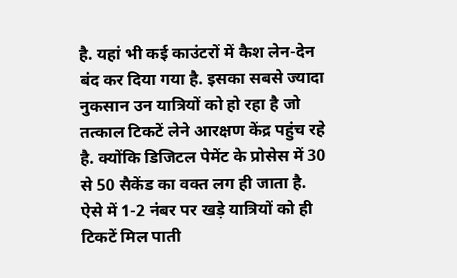है. यहां भी कई काउंटरों में कैश लेन-देन बंद कर दिया गया है. इसका सबसे ज्यादा नुकसान उन यात्रियों को हो रहा है जो तत्काल टिकटें लेने आरक्षण केंद्र पहुंच रहे है. क्योंकि डिजिटल पेमेंट के प्रोसेस में 30 से 50 सैकेंड का वक्त लग ही जाता है. ऐसे में 1-2 नंबर पर खड़े यात्रियों को ही टिकटें मिल पाती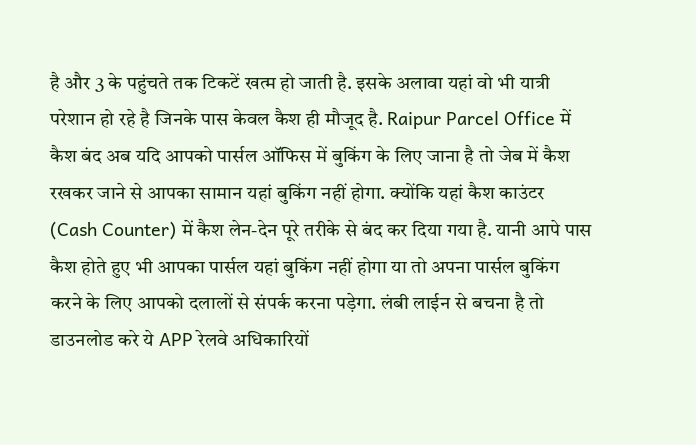है और 3 के पहुंचते तक टिकटें खत्म हो जाती है. इसके अलावा यहां वो भी यात्री परेशान हो रहे है जिनके पास केवल कैश ही मौजूद है. Raipur Parcel Office में कैश बंद अब यदि आपको पार्सल ऑफिस में बुकिंग के लिए जाना है तो जेब में कैश रखकर जाने से आपका सामान यहां बुकिंग नहीं होगा. क्योंकि यहां कैश काउंटर (Cash Counter) में कैश लेन-देन पूरे तरीके से बंद कर दिया गया है. यानी आपे पास कैश होते हुए भी आपका पार्सल यहां बुकिंग नहीं होगा या तो अपना पार्सल बुकिंग करने के लिए आपको दलालों से संपर्क करना पड़ेगा. लंबी लाईन से बचना है तो डाउनलोड करे ये APP रेलवे अधिकारियों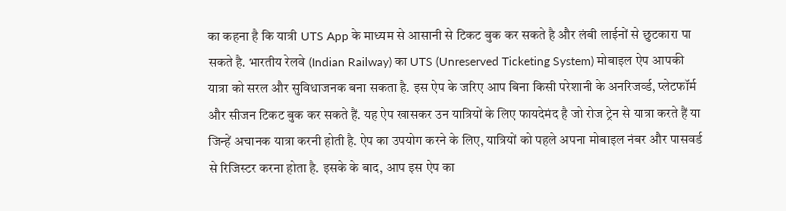का कहना है कि यात्री UTS App के माध्यम से आसानी से टिकट बुक कर सकते है और लंबी लाईनों से छुटकारा पा सकते है. भारतीय रेलवे (Indian Railway) का UTS (Unreserved Ticketing System) मोबाइल ऐप आपकी यात्रा को सरल और सुविधाजनक बना सकता है. इस ऐप के जरिए आप बिना किसी परेशानी के अनरिजर्व्ड, प्लेटफॉर्म और सीजन टिकट बुक कर सकते हैं. यह ऐप खासकर उन यात्रियों के लिए फायदेमंद है जो रोज ट्रेन से यात्रा करते हैं या जिन्हें अचानक यात्रा करनी होती है. ऐप का उपयोग करने के लिए, यात्रियों को पहले अपना मोबाइल नंबर और पासवर्ड से रिजिस्टर करना होता है. इसके के बाद, आप इस ऐप का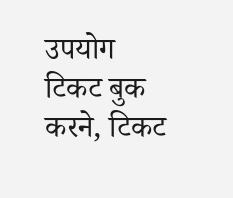उपयोग टिकट बुक करने, टिकट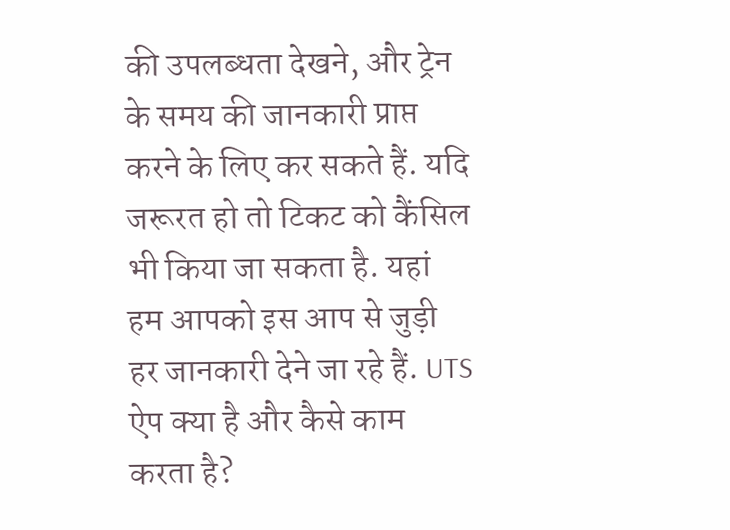की उपलब्धता देखने, और ट्रेन के समय की जानकारी प्राप्त करने के लिए कर सकते हैं. यदि जरूरत हो तो टिकट को कैंसिल भी किया जा सकता है. यहां हम आपको इस आप से जुड़ी हर जानकारी देने जा रहे हैं. UTS ऐप क्या है और कैसे काम करता है?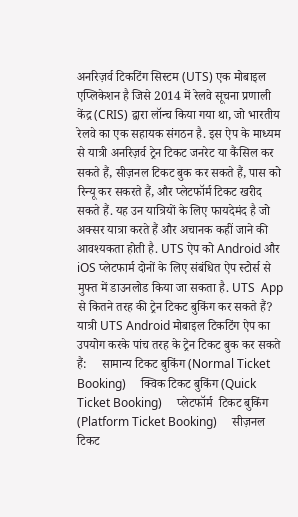अनरिज़र्व टिकटिंग सिस्टम (UTS) एक मोबाइल एप्लिकेशन है जिसे 2014 में रेलवे सूचना प्रणाली केंद्र (CRIS) द्वारा लॉन्च किया गया था, जो भारतीय रेलवे का एक सहायक संगठन है. इस ऐप के माध्यम से यात्री अनरिज़र्व ट्रेन टिकट जनरेट या कैंसिल कर सकते हैं, सीज़नल टिकट बुक कर सकते हैं, पास को  रिन्यू कर सकरते हैं, और प्लेटफॉर्म टिकट खरीद सकते हैं. यह उन यात्रियों के लिए फायदेमंद है जो अक्सर यात्रा करते हैं और अचानक कहीं जाने की आवश्यकता होती है. UTS ऐप को Android और iOS प्लेटफार्म दोनों के लिए संबंधित ऐप स्टोर्स से मुफ्त में डाउनलोड किया जा सकता है. UTS  App से कितने तरह की ट्रेन टिकट बुकिंग कर सकते हैं?     यात्री UTS Android मोबाइल टिकटिंग ऐप का उपयोग करके पांच तरह के ट्रेन टिकट बुक कर सकते हैं:     सामान्य टिकट बुकिंग (Normal Ticket Booking)     क्विक टिकट बुकिंग (Quick Ticket Booking)     प्लेटफॉर्म  टिकट बुकिंग (Platform Ticket Booking)     सीज़नल टिकट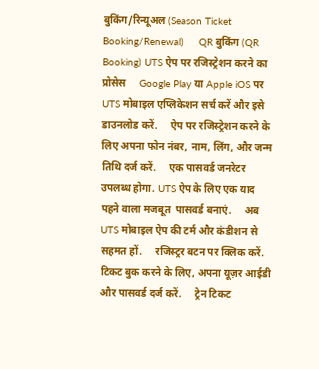बुकिंग/रिन्यूअल (Season Ticket Booking/Renewal)     QR बुकिंग (QR Booking) UTS ऐप पर रजिस्ट्रेशन करने का प्रोसेस     Google Play या Apple iOS पर UTS मोबाइल एप्लिकेशन सर्च करें और इसे डाउनलोड करें.     ऐप पर रजिस्ट्रेशन करने के लिए अपना फोन नंबर, नाम, लिंग, और जन्म तिथि दर्ज करें.     एक पासवर्ड जनरेटर उपलब्ध होगा. UTS ऐप के लिए एक याद पहने वाला मजबूत  पासवर्ड बनाएं.     अब UTS मोबाइल ऐप की टर्म और कंडीशन से सहमत हों.     रजिस्ट्रर बटन पर क्लिक करें.     टिकट बुक करने के लिए, अपना यूज़र आईडी और पासवर्ड दर्ज करें.     ट्रेन टिकट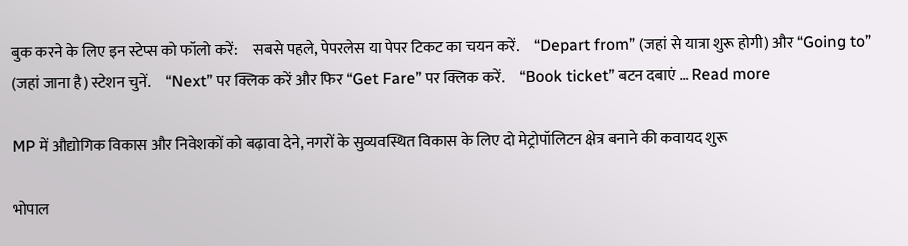बुक करने के लिए इन स्टेप्स को फॉलो करें:     सबसे पहले, पेपरलेस या पेपर टिकट का चयन करें.     “Depart from” (जहां से यात्रा शुरू होगी) और “Going to” (जहां जाना है) स्टेशन चुनें.     “Next” पर क्लिक करें और फिर “Get Fare” पर क्लिक करें.     “Book ticket” बटन दबाएं … Read more

MP में औद्योगिक विकास और निवेशकों को बढ़ावा देने, नगरों के सुव्यवस्थित विकास के लिए दो मेट्रोपॉलिटन क्षेत्र बनाने की कवायद शुरू

भोपाल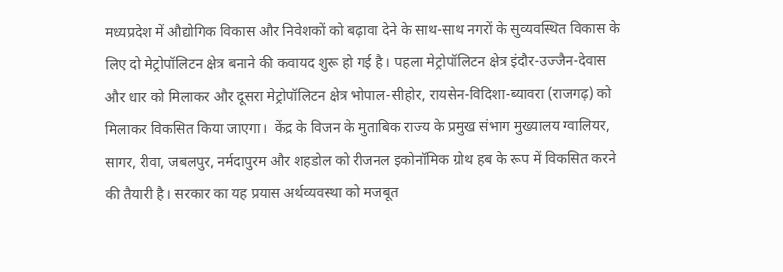मध्यप्रदेश में औद्योगिक विकास और निवेशकों को बढ़ावा देने के साथ-साथ नगरों के सुव्यवस्थित विकास के लिए दो मेट्रोपॉलिटन क्षेत्र बनाने की कवायद शुरू हो गई है। पहला मेट्रोपॉलिटन क्षेत्र इंदौर-उज्जैन-देवास और धार को मिलाकर और दूसरा मेट्रोपॉलिटन क्षेत्र भोपाल-सीहोर, रायसेन-विदिशा-ब्यावरा (राजगढ़) को मिलाकर विकसित किया जाएगा।  केंद्र के विजन के मुताबिक राज्य के प्रमुख संभाग मुख्यालय ग्वालियर, सागर, रीवा, जबलपुर, नर्मदापुरम और शहडोल को रीजनल इकोनॉमिक ग्रोथ हब के रूप में विकसित करने की तैयारी है। सरकार का यह प्रयास अर्थव्यवस्था को मजबूत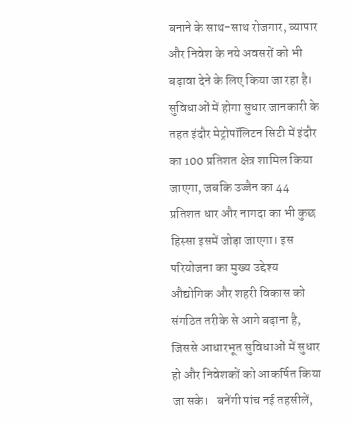बनाने के साथ-साथ रोजगार, व्यापार और निवेश के नये अवसरों को भी बढ़ावा देने के लिए किया जा रहा है। सुविधाओं में होगा सुधार जानकारी के तहत इंदौर मेट्रोपॉलिटन सिटी में इंदौर का 100 प्रतिशत क्षेत्र शामिल किया जाएगा, जबकि उज्जैन का 44 प्रतिशत धार और नागदा का भी कुछ हिस्सा इसमें जोड़ा जाएगा। इस परियोजना का मुख्य उद्देश्य औद्योगिक और शहरी विकास को संगठित तरीके से आगे बढ़ाना है, जिससे आधारभूत सुविधाओं में सुधार हो और निवेशकों को आकर्षित किया जा सके।   बनेंगी पांच नई तहसीलें,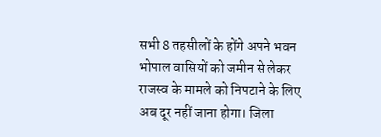सभी 8 तहसीलों के होंगे अपने भवन भोपाल वासियों को जमीन से लेकर राजस्व के मामले को निपटाने के लिए अब दूर नहीं जाना होगा। जिला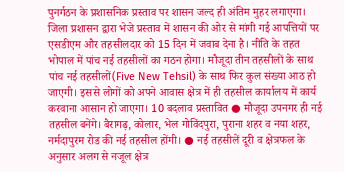पुनर्गठन के प्रशासनिक प्रस्ताव पर शासन जल्द ही अंतिम मुहर लगाएगा। जिला प्रशासन द्वारा भेजे प्रस्ताव में शासन की ओर से मांगी गई आपत्तियों पर एसडीएम और तहसीलदार को 15 दिन में जवाब देना है। नीति के तहत भोपाल में पांच नई तहसीलों का गठन होगा। मौजूदा तीन तहसीलों के साथ पांच नई तहसीलों(Five New Tehsil) के साथ फिर कुल संख्या आठ हो जाएगी। इससे लोगों को अपने आवास क्षेत्र में ही तहसील कार्यालय में कार्य करवाना आसान हो जाएगा। 10 बदलाव प्रस्तावित ● मौजूदा उपनगर ही नई तहसील बनेंगे। बैरागढ़, कोलार, भेल गोविंदपुरा, पुराना शहर व नया शहर, नर्मदापुरम रोड की नई तहसील होंगी। ● नई तहसीलें दूरी व क्षेत्रफल के अनुसार अलग से नजूल क्षेत्र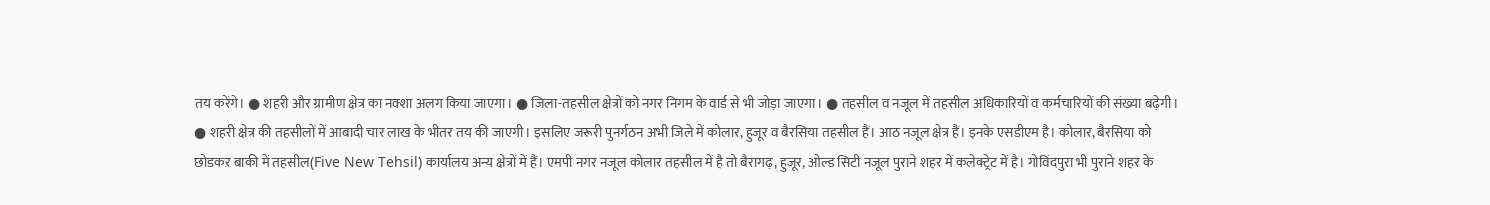तय करेंगे। ● शहरी और ग्रामीण क्षेत्र का नक्शा अलग किया जाएगा। ● जिला-तहसील क्षेत्रों को नगर निगम के वार्ड से भी जोड़ा जाएगा। ● तहसील व नजूल में तहसील अधिकारियों व कर्मचारियों की संख्या बढ़ेगी। ● शहरी क्षेत्र की तहसीलों में आबादी चार लाख के भीतर तय की जाएगी। इसलिए जरूरी पुनर्गठन अभी जिले में कोलार, हुजूर व बैरसिया तहसील हैं। आठ नजूल क्षेत्र हैं। इनके एसडीएम है। कोलार, बैरसिया को छोडकऱ बाकी में तहसील(Five New Tehsil) कार्यालय अन्य क्षेत्रों में हैं। एमपी नगर नजूल कोलार तहसील में है तो बैरागढ़, हुजूर, ओल्ड सिटी नजूल पुराने शहर में कलेक्ट्रेट में है। गोविंदपुरा भी पुराने शहर के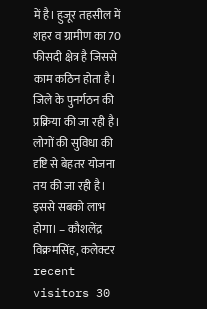में है। हुजूर तहसील में शहर व ग्रामीण का 70 फीसदी क्षेत्र है जिससे काम कठिन होता है। जिले के पुनर्गठन की प्रक्रिया की जा रही है। लोगों की सुविधा की दृष्टि से बेहतर योजना तय की जा रही है। इससे सबको लाभ होगा। – कौशलेंद्र विक्रमसिंह, कलेक्टर recent visitors 30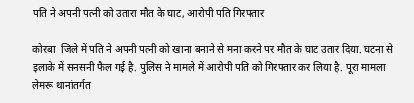पति ने अपनी पत्नी को उतारा मौत के घाट, आरोपी पति गिरफ्तार

कोरबा  जिले में पति ने अपनी पत्नी को खाना बनाने से मना करने पर मौत के घाट उतार दिया. घटना से इलाके में सनसनी फैल गई है. पुलिस ने मामले में आरोपी पति को गिरफ्तार कर लिया है. पूरा मामला लेमरू थानांतर्गत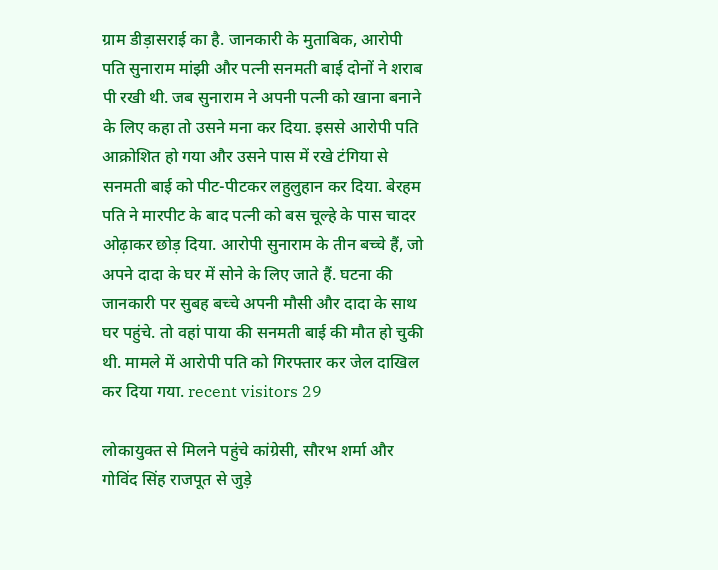ग्राम डीड़ासराई का है. जानकारी के मुताबिक, आरोपी पति सुनाराम मांझी और पत्नी सनमती बाई दोनों ने शराब पी रखी थी. जब सुनाराम ने अपनी पत्नी को खाना बनाने के लिए कहा तो उसने मना कर दिया. इससे आरोपी पति आक्रोशित हो गया और उसने पास में रखे टंगिया से सनमती बाई को पीट-पीटकर लहुलुहान कर दिया. बेरहम पति ने मारपीट के बाद पत्नी को बस चूल्हे के पास चादर ओढ़ाकर छोड़ दिया. आरोपी सुनाराम के तीन बच्चे हैं, जो अपने दादा के घर में सोने के लिए जाते हैं. घटना की जानकारी पर सुबह बच्चे अपनी मौसी और दादा के साथ घर पहुंचे. तो वहां पाया की सनमती बाई की मौत हो चुकी थी. मामले में आरोपी पति को गिरफ्तार कर जेल दाखिल कर दिया गया. recent visitors 29

लोकायुक्त से मिलने पहुंचे कांग्रेसी, सौरभ शर्मा और गोविंद सिंह राजपूत से जुड़े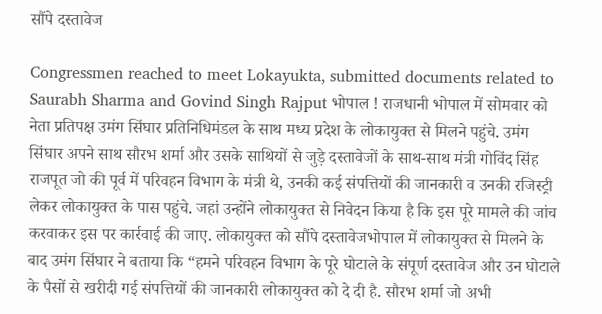सौंपे दस्तावेज

Congressmen reached to meet Lokayukta, submitted documents related to Saurabh Sharma and Govind Singh Rajput भोपाल ! राजधानी भोपाल में सोमवार को नेता प्रतिपक्ष उमंग सिंघार प्रतिनिधिमंडल के साथ मध्य प्रदेश के लोकायुक्त से मिलने पहुंचे. उमंग सिंघार अपने साथ सौरभ शर्मा और उसके साथियों से जुड़े दस्तावेजों के साथ-साथ मंत्री गोविंद सिंह राजपूत जो की पूर्व में परिवहन विभाग के मंत्री थे, उनकी कई संपत्तियों की जानकारी व उनकी रजिस्ट्री लेकर लोकायुक्त के पास पहुंचे. जहां उन्होंने लोकायुक्त से निवेदन किया है कि इस पूरे मामले की जांच करवाकर इस पर कार्रवाई की जाए. लोकायुक्त को सौंपे दस्तावेजभोपाल में लोकायुक्त से मिलने के बाद उमंग सिंघार ने बताया कि “हमने परिवहन विभाग के पूरे घोटाले के संपूर्ण दस्तावेज और उन घोटाले के पैसों से खरीदी गई संपत्तियों की जानकारी लोकायुक्त को दे दी है. सौरभ शर्मा जो अभी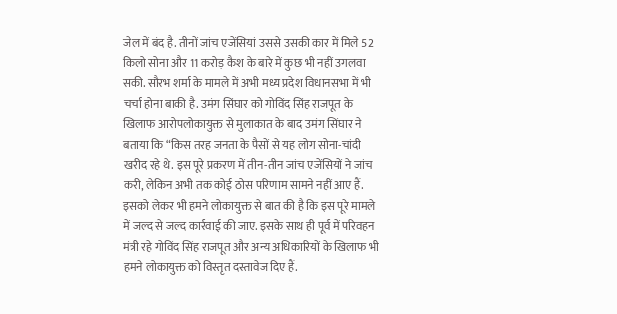जेल में बंद है. तीनों जांच एजेंसियां उससे उसकी कार में मिले 52 किलो सोना और 11 करोड़ कैश के बारे में कुछ भी नहीं उगलवा सकी. सौरभ शर्मा के मामले में अभी मध्य प्रदेश विधानसभा में भी चर्चा होना बाकी है. उमंग सिंघार को गोविंद सिंह राजपूत के खिलाफ आरोपलोकायुक्त से मुलाकात के बाद उमंग सिंघार ने बताया कि “किस तरह जनता के पैसों से यह लोग सोना-चांदी खरीद रहे थे. इस पूरे प्रकरण में तीन-तीन जांच एजेंसियों ने जांच करी, लेकिन अभी तक कोई ठोस परिणाम सामने नहीं आए हैं. इसको लेकर भी हमने लोकायुक्त से बात की है कि इस पूरे मामले में जल्द से जल्द कार्रवाई की जाए. इसके साथ ही पूर्व में परिवहन मंत्री रहे गोविंद सिंह राजपूत और अन्य अधिकारियों के खिलाफ भी हमने लोकायुक्त को विस्तृत दस्तावेज दिए हैं.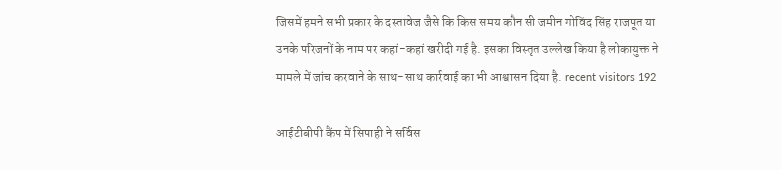जिसमें हमने सभी प्रकार के दस्तावेज जैसे कि किस समय कौन सी जमीन गोविंद सिंह राजपूत या उनके परिजनों के नाम पर कहां-कहां खरीदी गई है. इसका विस्तृत उल्लेख किया है लोकायुक्त ने मामले में जांच करवाने के साथ-साथ कार्रवाई का भी आश्वासन दिया है. recent visitors 192

आईटीबीपी कैंप में सिपाही ने सर्विस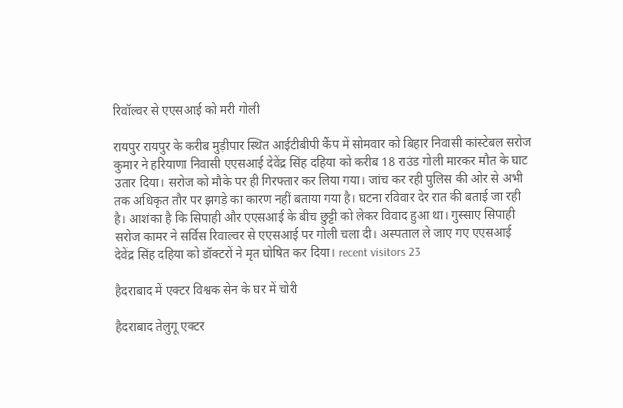रिवॉल्वर से एएसआई को मरी गोली

रायपुर रायपुर के करीब मुड़ीपार स्थित आईटीबीपी कैंप में सोमवार को बिहार निवासी कांस्टेबल सरोज कुमार ने हरियाणा निवासी एएसआई देवेंद्र सिंह दहिया को करीब 18 राउंड गोली मारकर मौत के घाट उतार दिया। सरोज को मौके पर ही गिरफ्तार कर लिया गया। जांच कर रही पुलिस की ओर से अभी तक अधिकृत तौर पर झगड़े का कारण नहीं बताया गया है। घटना रविवार देर रात की बताई जा रही है। आशंका है कि सिपाही और एएसआई के बीच छुट्टी को लेकर विवाद हुआ था। गुस्साए सिपाही सरोज कामर ने सर्विस रिवाल्वर से एएसआई पर गोली चला दी। अस्पताल ले जाए गए एएसआई देवेंद्र सिंह दहिया को डॉक्टरों ने मृत घोषित कर दिया। recent visitors 23

हैदराबाद में एक्टर विश्वक सेन के घर में चोरी

हैदराबाद तेलुगू एक्टर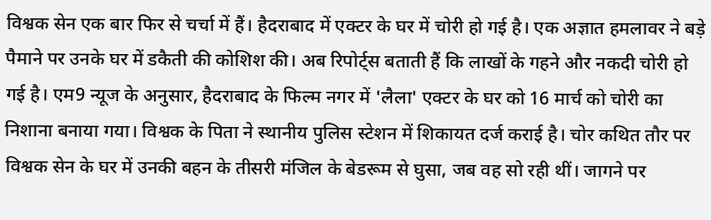विश्वक सेन एक बार फिर से चर्चा में हैं। हैदराबाद में एक्टर के घर में चोरी हो गई है। एक अज्ञात हमलावर ने बड़े पैमाने पर उनके घर में डकैती की कोशिश की। अब रिपोर्ट्स बताती हैं कि लाखों के गहने और नकदी चोरी हो गई है। एम9 न्यूज के अनुसार, हैदराबाद के फिल्म नगर में 'लैला' एक्टर के घर को 16 मार्च को चोरी का निशाना बनाया गया। विश्वक के पिता ने स्थानीय पुलिस स्टेशन में शिकायत दर्ज कराई है। चोर कथित तौर पर विश्वक सेन के घर में उनकी बहन के तीसरी मंजिल के बेडरूम से घुसा, जब वह सो रही थीं। जागने पर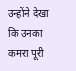उन्होंने देखा कि उनका कमरा पूरी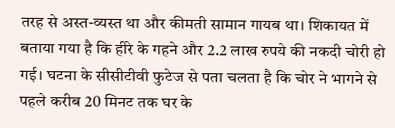तरह से अस्त-व्यस्त था और कीमती सामान गायब था। शिकायत में बताया गया है कि हीरे के गहने और 2.2 लाख रुपये की नकदी चोरी हो गई। घटना के सीसीटीवी फुटेज से पता चलता है कि चोर ने भागने से पहले करीब 20 मिनट तक घर के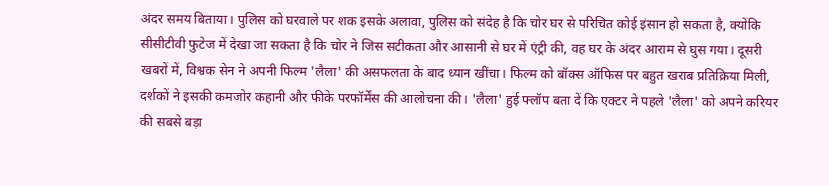अंदर समय बिताया। पुलिस को घरवाले पर शक इसके अलावा, पुलिस को संदेह है कि चोर घर से परिचित कोई इंसान हो सकता है, क्योंकि सीसीटीवी फुटेज में देखा जा सकता है कि चोर ने जिस सटीकता और आसानी से घर में एंट्री की, वह घर के अंदर आराम से घुस गया। दूसरी खबरों में, विश्वक सेन ने अपनी फिल्म 'लैला' की असफलता के बाद ध्यान खींचा। फिल्म को बॉक्स ऑफिस पर बहुत खराब प्रतिक्रिया मिली, दर्शकों ने इसकी कमजोर कहानी और फीके परफॉर्मेंस की आलोचना की। 'लैला' हुई फ्लॉप बता दें कि एक्टर ने पहले 'लैला' को अपने करियर की सबसे बड़ा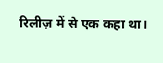रिलीज़ में से एक कहा था।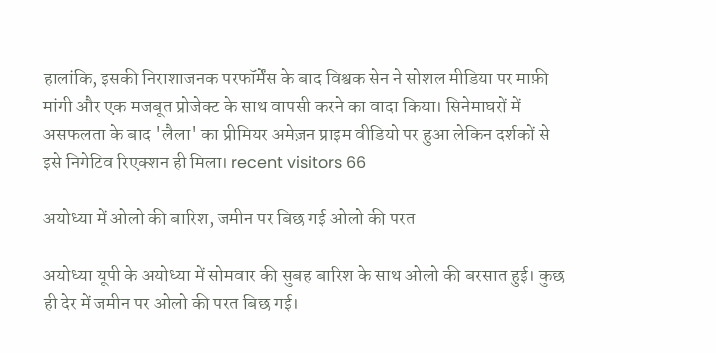हालांकि, इसकी निराशाजनक परफॉर्मेंस के बाद विश्वक सेन ने सोशल मीडिया पर माफ़ी मांगी और एक मजबूत प्रोजेक्ट के साथ वापसी करने का वादा किया। सिनेमाघरों में असफलता के बाद 'लैला' का प्रीमियर अमेज़न प्राइम वीडियो पर हुआ लेकिन दर्शकों से इसे निगेटिव रिएक्शन ही मिला। recent visitors 66

अयोध्या में ओलो की बारिश, जमीन पर बिछ गई ओलो की परत

अयोध्या यूपी के अयोध्या में सोमवार की सुबह बारिश के साथ ओलो की बरसात हुई। कुछ ही देर में जमीन पर ओलो की परत बिछ गई।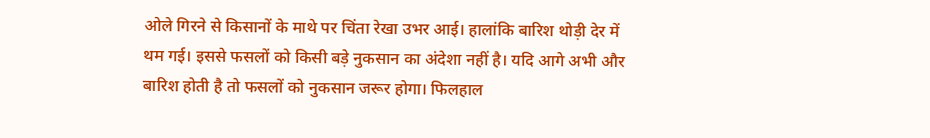ओले गिरने से किसानों के माथे पर चिंता रेखा उभर आई। हालांकि बारिश थोड़ी देर में थम गई। इससे फसलों को किसी बड़े नुकसान का अंदेशा नहीं है। यदि आगे अभी और बारिश होती है तो फसलों को नुकसान जरूर होगा। फिलहाल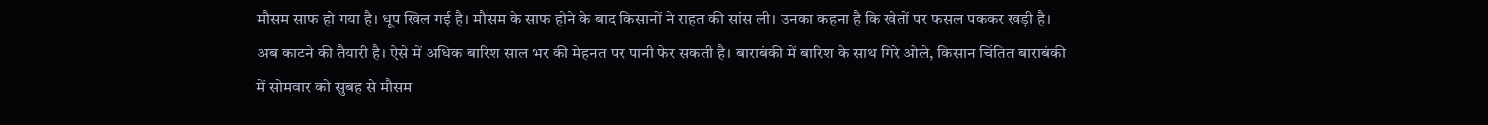मौसम साफ हो गया है। धूप खिल गई है। मौसम के साफ होने के बाद किसानों ने राहत की सांस ली। उनका कहना है कि खेतों पर फसल पककर खड़ी है। अब काटने की तैयारी है। ऐसे में अधिक बारिश साल भर की मेहनत पर पानी फेर सकती है। बाराबंकी में बारिश के साथ गिरे ओले, किसान चिंतित बाराबंकी में सोमवार को सुबह से मौसम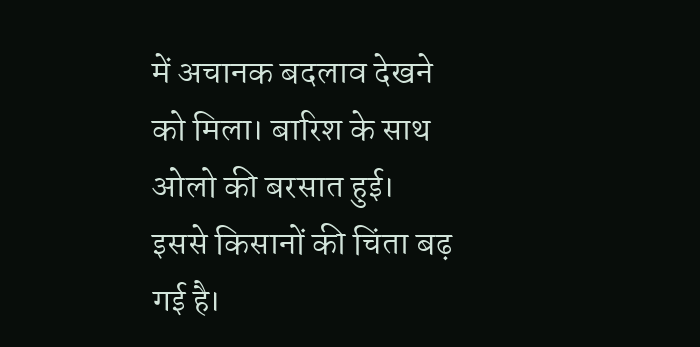में अचानक बदलाव देखने को मिला। बारिश के साथ ओलो की बरसात हुई। इससे किसानों की चिंता बढ़ गई है।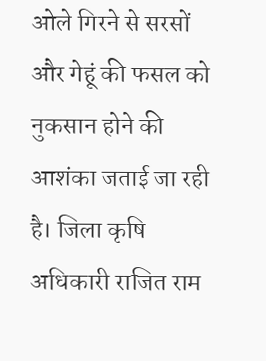ओले गिरने से सरसों और गेहूं की फसल को नुकसान होने की आशंका जताई जा रही है। जिला कृषि अधिकारी राजित राम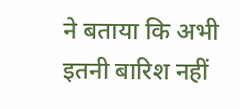ने बताया कि अभी इतनी बारिश नहीं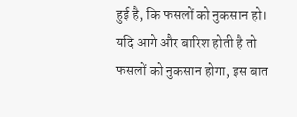हुई है, कि फसलों को नुकसान हो। यदि आगे और बारिश होती है तो फसलों को नुकसान होगा, इस बात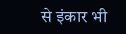से इंकार भी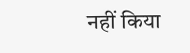नहीं किया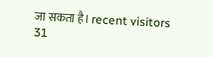जा सकता है। recent visitors 31